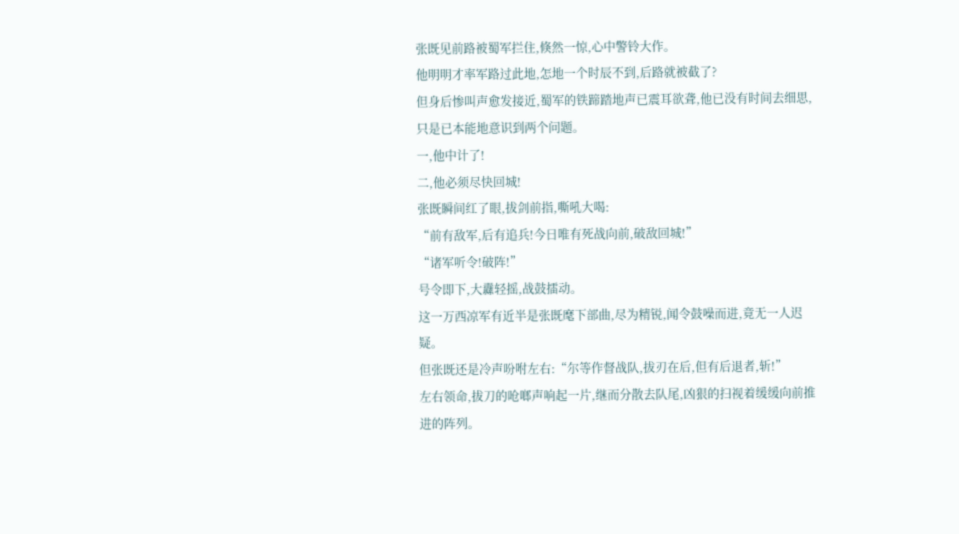张既见前路被蜀军拦住,倏然一惊,心中警铃大作。
他明明才率军路过此地,怎地一个时辰不到,后路就被截了?
但身后惨叫声愈发接近,蜀军的铁蹄踏地声已震耳欲聋,他已没有时间去细思,只是已本能地意识到两个问题。
一,他中计了!
二,他必须尽快回城!
张既瞬间红了眼,拔剑前指,嘶吼大喝:
“前有敌军,后有追兵!今日唯有死战向前,破敌回城!”
“诸军听令!破阵!”
号令即下,大纛轻摇,战鼓擂动。
这一万西凉军有近半是张既麾下部曲,尽为精锐,闻令鼓噪而进,竟无一人迟疑。
但张既还是冷声吩咐左右:“尔等作督战队,拔刃在后,但有后退者,斩!”
左右领命,拔刀的呛啷声响起一片,继而分散去队尾,凶狠的扫视着缓缓向前推进的阵列。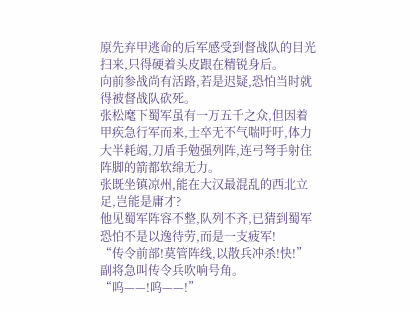原先弃甲逃命的后军感受到督战队的目光扫来,只得硬着头皮跟在精锐身后。
向前参战尚有活路,若是迟疑,恐怕当时就得被督战队砍死。
张松麾下蜀军虽有一万五千之众,但因着甲疾急行军而来,士卒无不气喘吁吁,体力大半耗竭,刀盾手勉强列阵,连弓弩手射住阵脚的箭都软绵无力。
张既坐镇凉州,能在大汉最混乱的西北立足,岂能是庸才?
他见蜀军阵容不整,队列不齐,已猜到蜀军恐怕不是以逸待劳,而是一支疲军!
“传令前部!莫管阵线,以散兵冲杀!快!”
副将急叫传令兵吹响号角。
“呜——!呜——!”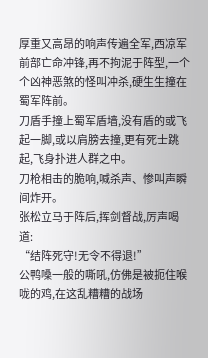厚重又高昂的响声传遍全军,西凉军前部亡命冲锋,再不拘泥于阵型,一个个凶神恶煞的怪叫冲杀,硬生生撞在蜀军阵前。
刀盾手撞上蜀军盾墙,没有盾的或飞起一脚,或以肩膀去撞,更有死士跳起,飞身扑进人群之中。
刀枪相击的脆响,喊杀声、惨叫声瞬间炸开。
张松立马于阵后,挥剑督战,厉声喝道:
“结阵死守!无令不得退!”
公鸭嗓一般的嘶吼,仿佛是被扼住喉咙的鸡,在这乱糟糟的战场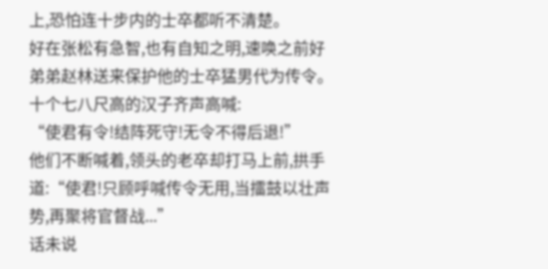上,恐怕连十步内的士卒都听不清楚。
好在张松有急智,也有自知之明,速唤之前好弟弟赵林送来保护他的士卒猛男代为传令。
十个七八尺高的汉子齐声高喊:
“使君有令!结阵死守!无令不得后退!”
他们不断喊着,领头的老卒却打马上前,拱手道:“使君!只顾呼喊传令无用,当擂鼓以壮声势,再聚将官督战...”
话未说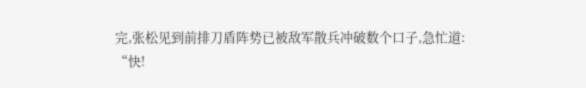完,张松见到前排刀盾阵势已被敌军散兵冲破数个口子,急忙道:
“快!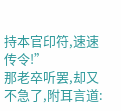持本官印符,速速传令!”
那老卒听罢,却又不急了,附耳言道: